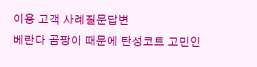이용 고객 사례질문답변
베란다 곰팡이 때문에 탄성코트 고민인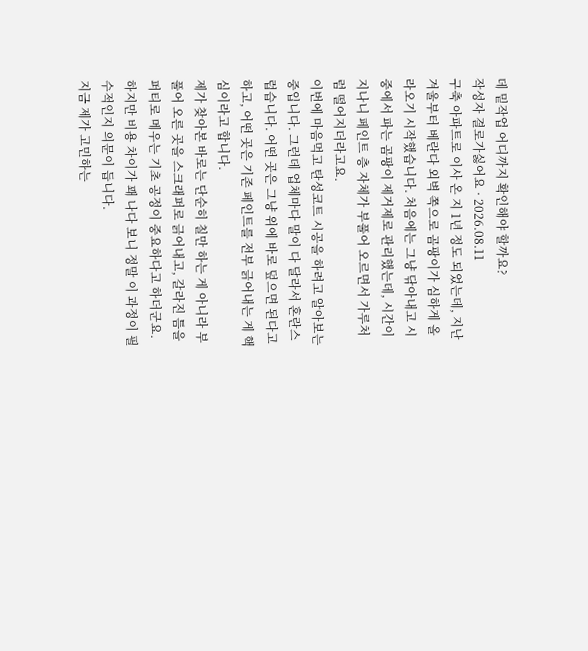데 밑작업 어디까지 확인해야 할까요?
작성자 결로가싫어요 · 2026.08.11
구축 아파트로 이사 온 지 1년 정도 되었는데, 지난겨울부터 베란다 외벽 쪽으로 곰팡이가 심하게 올라오기 시작했습니다. 처음에는 그냥 닦아내고 시중에서 파는 곰팡이 제거제로 관리했는데, 시간이 지나니 페인트 층 자체가 부풀어 오르면서 가루처럼 떨어지더라고요.
이번에 마음먹고 탄성코트 시공을 하려고 알아보는 중입니다. 그런데 업체마다 말이 다 달라서 혼란스럽습니다. 어떤 곳은 그냥 위에 바로 덮으면 된다고 하고, 어떤 곳은 기존 페인트를 전부 긁어내는 게 핵심이라고 합니다.
제가 찾아본 바로는 단순히 칠만 하는 게 아니라 부풀어 오른 곳을 스크래퍼로 긁어내고, 갈라진 틈을 퍼티로 메우는 기초 공정이 중요하다고 하더군요. 하지만 비용 차이가 꽤 나다 보니 정말 이 과정이 필수적인지 의문이 듭니다.
지금 제가 고민하는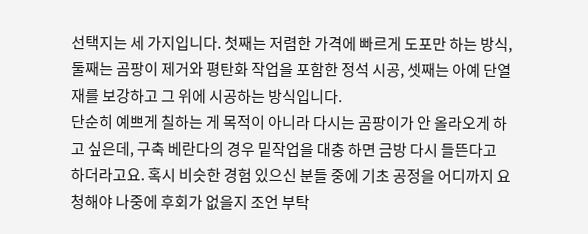선택지는 세 가지입니다. 첫째는 저렴한 가격에 빠르게 도포만 하는 방식, 둘째는 곰팡이 제거와 평탄화 작업을 포함한 정석 시공, 셋째는 아예 단열재를 보강하고 그 위에 시공하는 방식입니다.
단순히 예쁘게 칠하는 게 목적이 아니라 다시는 곰팡이가 안 올라오게 하고 싶은데, 구축 베란다의 경우 밑작업을 대충 하면 금방 다시 들뜬다고 하더라고요. 혹시 비슷한 경험 있으신 분들 중에 기초 공정을 어디까지 요청해야 나중에 후회가 없을지 조언 부탁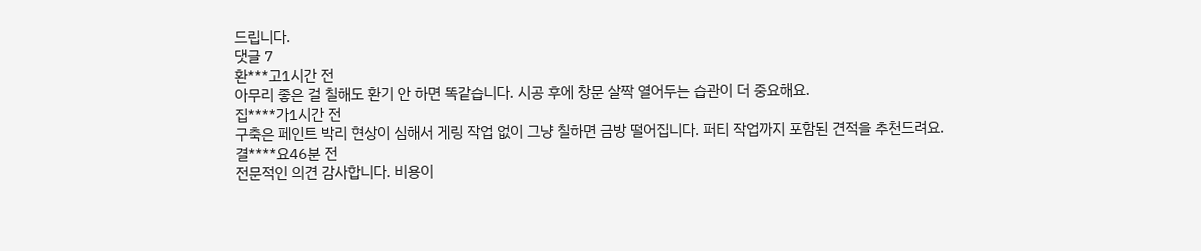드립니다.
댓글 7
환***고1시간 전
아무리 좋은 걸 칠해도 환기 안 하면 똑같습니다. 시공 후에 창문 살짝 열어두는 습관이 더 중요해요.
집****가1시간 전
구축은 페인트 박리 현상이 심해서 게링 작업 없이 그냥 칠하면 금방 떨어집니다. 퍼티 작업까지 포함된 견적을 추천드려요.
결****요46분 전
전문적인 의견 감사합니다. 비용이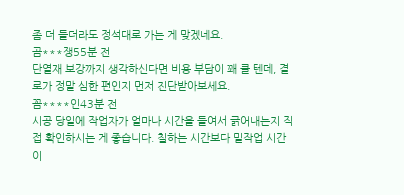좀 더 들더라도 정석대로 가는 게 맞겠네요.
곰***쟁55분 전
단열재 보강까지 생각하신다면 비용 부담이 꽤 클 텐데, 결로가 정말 심한 편인지 먼저 진단받아보세요.
꼼****인43분 전
시공 당일에 작업자가 얼마나 시간을 들여서 긁어내는지 직접 확인하시는 게 좋습니다. 칠하는 시간보다 밑작업 시간이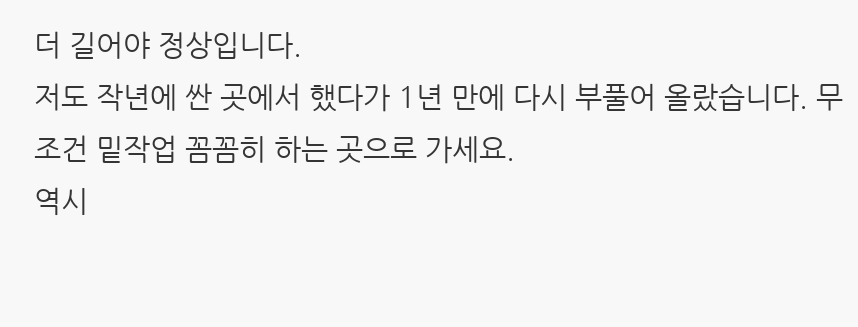더 길어야 정상입니다.
저도 작년에 싼 곳에서 했다가 1년 만에 다시 부풀어 올랐습니다. 무조건 밑작업 꼼꼼히 하는 곳으로 가세요.
역시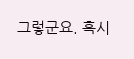그렇군요. 혹시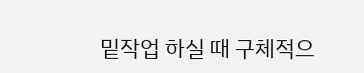밑작업 하실 때 구체적으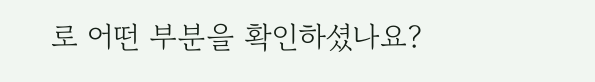로 어떤 부분을 확인하셨나요?